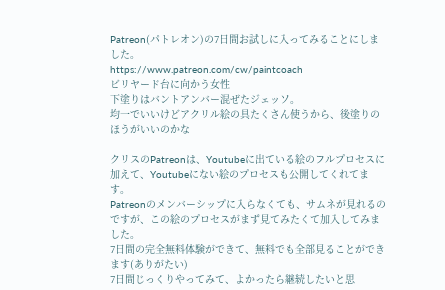Patreon(パトレオン)の7日間お試しに入ってみることにしました。
https://www.patreon.com/cw/paintcoach
ビリヤード台に向かう女性
下塗りはバントアンバー混ぜたジェッソ。
均一でいいけどアクリル絵の具たくさん使うから、後塗りのほうがいいのかな

クリスのPatreonは、Youtubeに出ている絵のフルプロセスに加えて、Youtubeにない絵のプロセスも公開してくれてます。
Patreonのメンバーシップに入らなくても、サムネが見れるのですが、この絵のプロセスがまず見てみたくて加入してみました。
7日間の完全無料体験ができて、無料でも全部見ることができます(ありがたい)
7日間じっくりやってみて、よかったら継続したいと思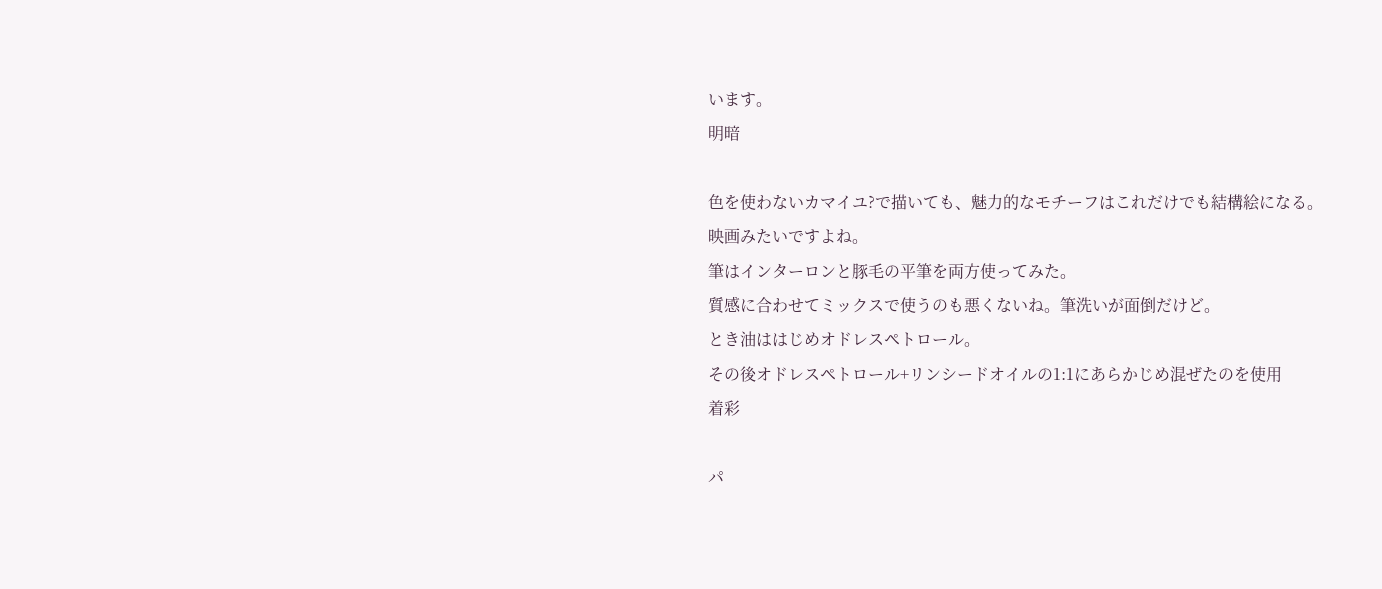います。
明暗

色を使わないカマイユ?で描いても、魅力的なモチーフはこれだけでも結構絵になる。
映画みたいですよね。
筆はインターロンと豚毛の平筆を両方使ってみた。
質感に合わせてミックスで使うのも悪くないね。筆洗いが面倒だけど。
とき油ははじめオドレスペトロール。
その後オドレスペトロール+リンシードオイルの1:1にあらかじめ混ぜたのを使用
着彩

パ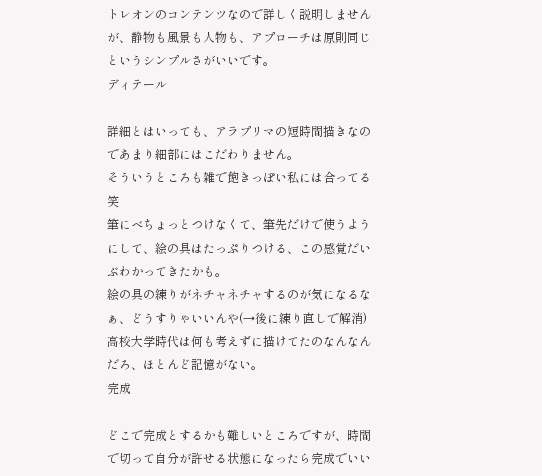トレオンのコンテンツなので詳しく説明しませんが、静物も風景も人物も、アプローチは原則同じというシンプルさがいいです。
ディテール

詳細とはいっても、アラプリマの短時間描きなのであまり細部にはこだわりません。
そういうところも雑で飽きっぽい私には合ってる笑
筆にべちょっとつけなくて、筆先だけで使うようにして、絵の具はたっぷりつける、この感覚だいぶわかってきたかも。
絵の具の練りがネチャネチャするのが気になるなぁ、どうすりゃいいんや(→後に練り直しで解消)
高校大学時代は何も考えずに描けてたのなんなんだろ、ほとんど記憶がない。
完成

どこで完成とするかも難しいところですが、時間で切って自分が許せる状態になったら完成でいい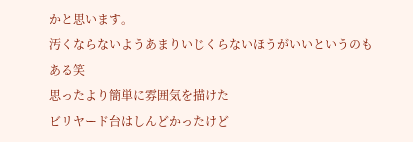かと思います。
汚くならないようあまりいじくらないほうがいいというのもある笑
思ったより簡単に雰囲気を描けた
ビリヤード台はしんどかったけど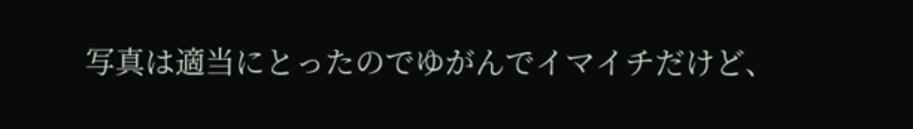写真は適当にとったのでゆがんでイマイチだけど、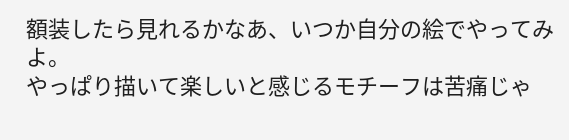額装したら見れるかなあ、いつか自分の絵でやってみよ。
やっぱり描いて楽しいと感じるモチーフは苦痛じゃ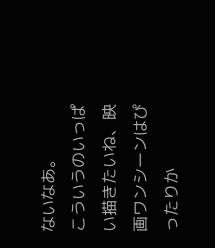ないなあ。
こういうのいっぱい描きたいね、映画ワンシーンはぴったりか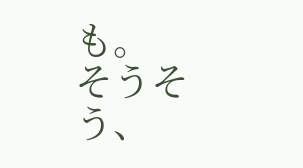も。
そうそう、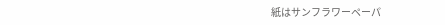紙はサンフラワーペーパ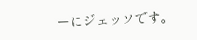ーにジェッソです。